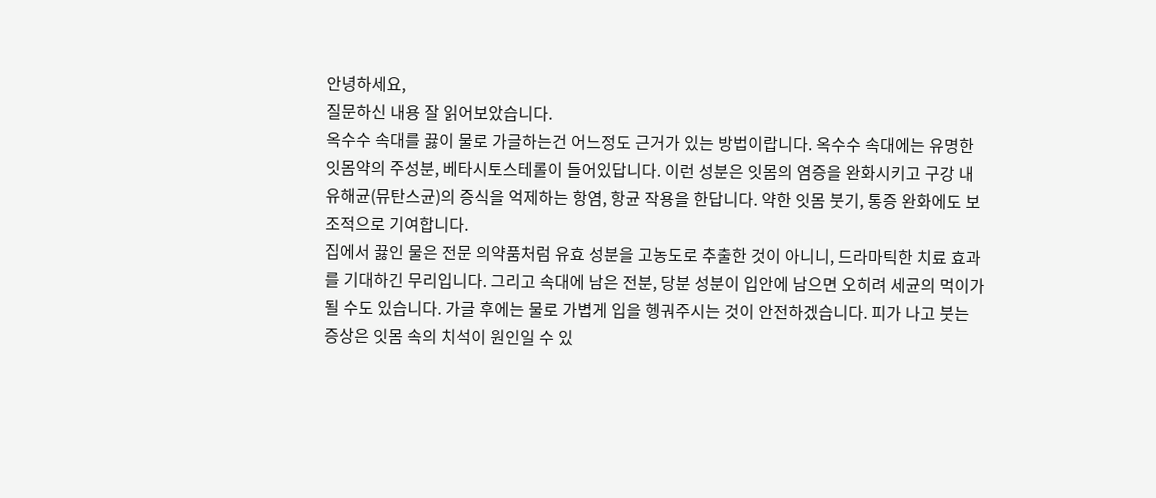안녕하세요,
질문하신 내용 잘 읽어보았습니다.
옥수수 속대를 끓이 물로 가글하는건 어느정도 근거가 있는 방법이랍니다. 옥수수 속대에는 유명한 잇몸약의 주성분, 베타시토스테롤이 들어있답니다. 이런 성분은 잇몸의 염증을 완화시키고 구강 내 유해균(뮤탄스균)의 증식을 억제하는 항염, 항균 작용을 한답니다. 약한 잇몸 붓기, 통증 완화에도 보조적으로 기여합니다.
집에서 끓인 물은 전문 의약품처럼 유효 성분을 고농도로 추출한 것이 아니니, 드라마틱한 치료 효과를 기대하긴 무리입니다. 그리고 속대에 남은 전분, 당분 성분이 입안에 남으면 오히려 세균의 먹이가 될 수도 있습니다. 가글 후에는 물로 가볍게 입을 헹궈주시는 것이 안전하겠습니다. 피가 나고 붓는 증상은 잇몸 속의 치석이 원인일 수 있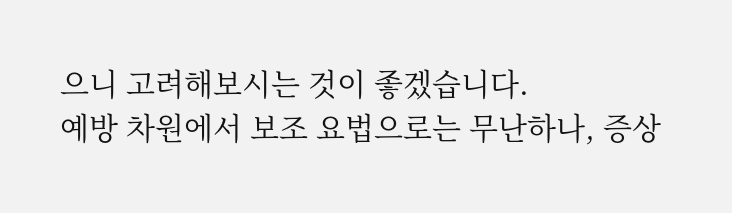으니 고려해보시는 것이 좋겠습니다.
예방 차원에서 보조 요법으로는 무난하나, 증상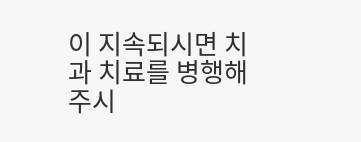이 지속되시면 치과 치료를 병행해주시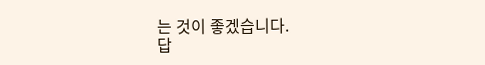는 것이 좋겠습니다.
답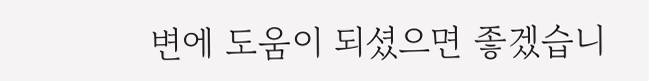변에 도움이 되셨으면 좋겠습니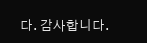다. 감사합니다.